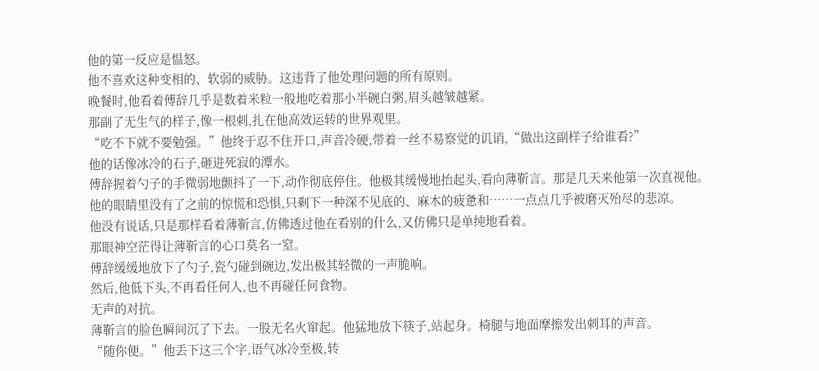他的第一反应是愠怒。
他不喜欢这种变相的、软弱的威胁。这违背了他处理问题的所有原则。
晚餐时,他看着傅辞几乎是数着米粒一般地吃着那小半碗白粥,眉头越皱越紧。
那副了无生气的样子,像一根刺,扎在他高效运转的世界观里。
“吃不下就不要勉强。”他终于忍不住开口,声音冷硬,带着一丝不易察觉的讥诮,“做出这副样子给谁看?”
他的话像冰冷的石子,砸进死寂的潭水。
傅辞握着勺子的手微弱地颤抖了一下,动作彻底停住。他极其缓慢地抬起头,看向薄靳言。那是几天来他第一次直视他。
他的眼睛里没有了之前的惊慌和恐惧,只剩下一种深不见底的、麻木的疲惫和……一点点几乎被磨灭殆尽的悲凉。
他没有说话,只是那样看着薄靳言,仿佛透过他在看别的什么,又仿佛只是单纯地看着。
那眼神空茫得让薄靳言的心口莫名一窒。
傅辞缓缓地放下了勺子,瓷勺碰到碗边,发出极其轻微的一声脆响。
然后,他低下头,不再看任何人,也不再碰任何食物。
无声的对抗。
薄靳言的脸色瞬间沉了下去。一股无名火窜起。他猛地放下筷子,站起身。椅腿与地面摩擦发出刺耳的声音。
“随你便。”他丢下这三个字,语气冰冷至极,转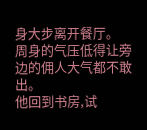身大步离开餐厅。
周身的气压低得让旁边的佣人大气都不敢出。
他回到书房,试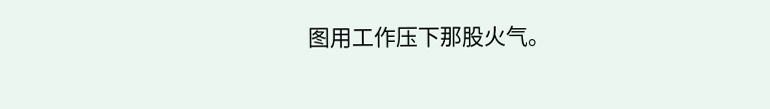图用工作压下那股火气。